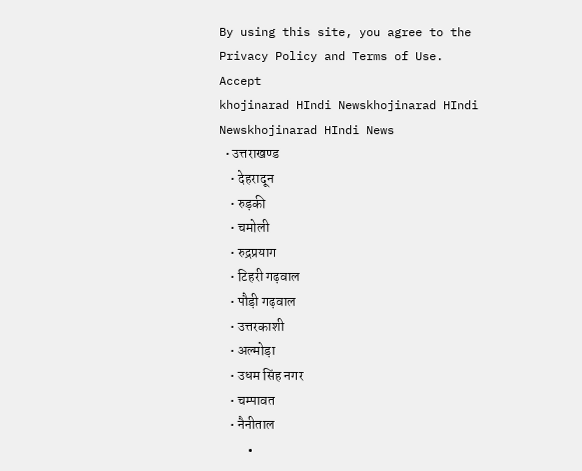By using this site, you agree to the Privacy Policy and Terms of Use.
Accept
khojinarad HIndi Newskhojinarad HIndi Newskhojinarad HIndi News
  • उत्तराखण्ड
    • देहरादून
    • रुड़की
    • चमोली
    • रुद्रप्रयाग
    • टिहरी गढ़वाल
    • पौड़ी गढ़वाल
    • उत्तरकाशी
    • अल्मोड़ा
    • उधम सिंह नगर
    • चम्पावत
    • नैनीताल
    •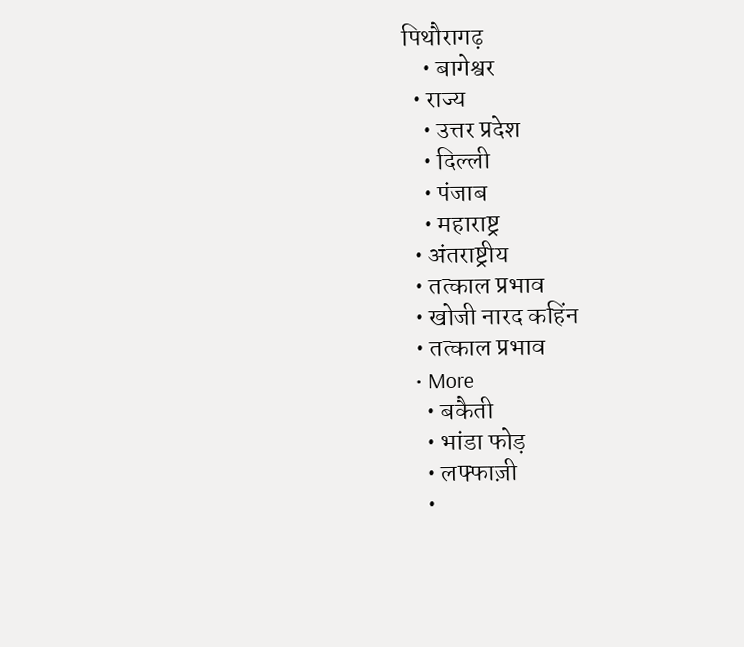पिथौरागढ़
    • बागेश्वर
  • राज्य
    • उत्तर प्रदेश
    • दिल्ली
    • पंजाब
    • महाराष्ट्र
  • अंतराष्ट्रीय
  • तत्काल प्रभाव
  • खोजी नारद कहिंन
  • तत्काल प्रभाव
  • More
    • बकैती
    • भांडा फोड़
    • लफ्फाज़ी
    •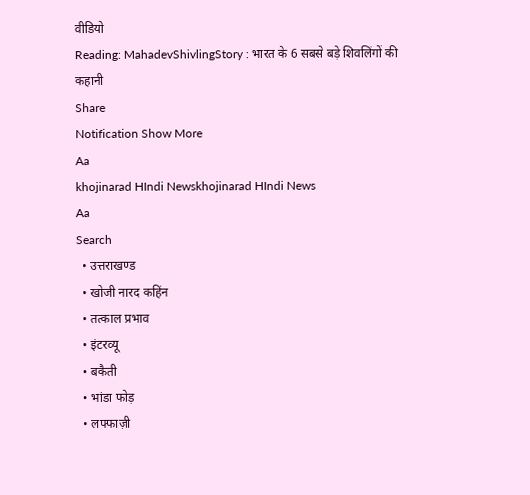वीडियो
Reading: MahadevShivlingStory : भारत के 6 सबसे बड़े शिवलिंगों की कहानी
Share
Notification Show More
Aa
khojinarad HIndi Newskhojinarad HIndi News
Aa
Search
  • उत्तराखण्ड
  • खोजी नारद कहिंन
  • तत्काल प्रभाव
  • इंटरव्यू
  • बकैती
  • भांडा फोड़
  • लफ्फाज़ी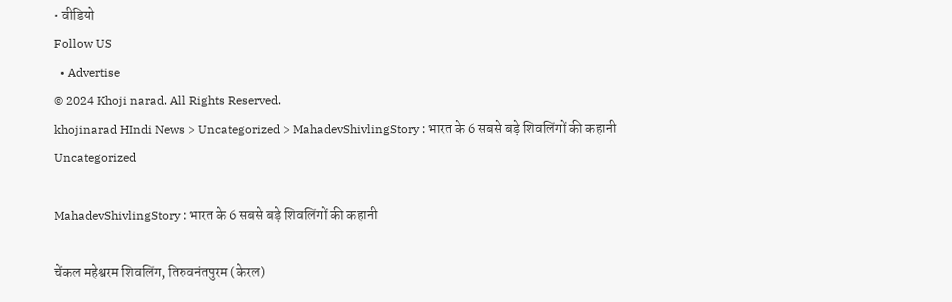• वीडियो
Follow US
  • Advertise
© 2024 Khoji narad. All Rights Reserved.
khojinarad HIndi News > Uncategorized > MahadevShivlingStory : भारत के 6 सबसे बड़े शिवलिंगों की कहानी
Uncategorized

MahadevShivlingStory : भारत के 6 सबसे बड़े शिवलिंगों की कहानी

चेंकल महेश्वरम शिवलिंग, तिरुवनंतपुरम (केरल)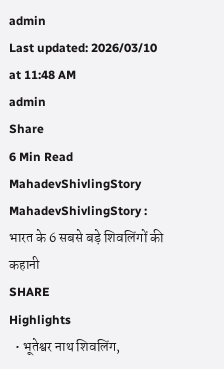admin
Last updated: 2026/03/10 at 11:48 AM
admin
Share
6 Min Read
MahadevShivlingStory
MahadevShivlingStory : भारत के 6 सबसे बड़े शिवलिंगों की कहानी
SHARE
Highlights
  • भूतेश्वर नाथ शिवलिंग,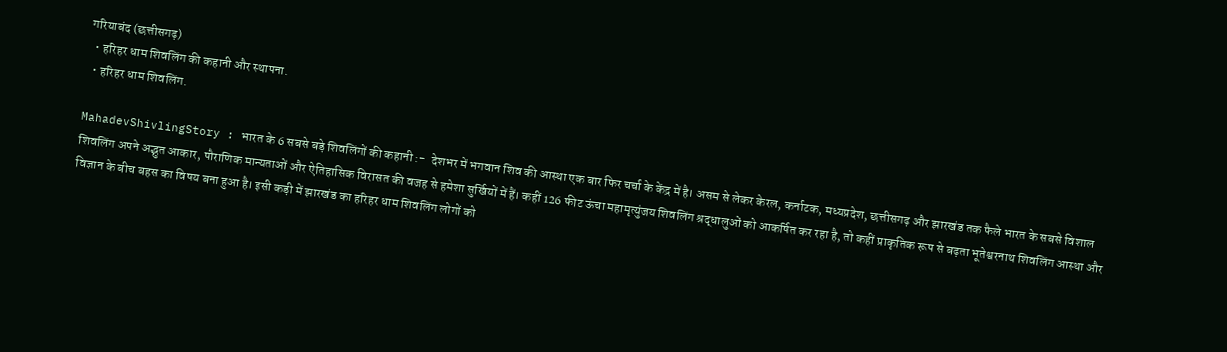गरियाबंद (छत्तीसगढ़)
  • हरिहर धाम शिवलिंग की कहानी और स्थापना.
  • हरिहर धाम शिवलिंग.

MahadevShivlingStory : भारत के 6 सबसे बड़े शिवलिंगों की कहानी :-  देशभर में भगवान शिव की आस्था एक बार फिर चर्चा के केंद्र में है। असम से लेकर केरल, कर्नाटक, मध्यप्रदेश, छत्तीसगढ़ और झारखंड तक फैले भारत के सबसे विशाल शिवलिंग अपने अद्भुत आकार, पौराणिक मान्यताओं और ऐतिहासिक विरासत की वजह से हमेशा सुर्खियों में हैं। कहीं 126 फीट ऊंचा महामृत्युंजय शिवलिंग श्रद्धालुओं को आकर्षित कर रहा है, तो कहीं प्राकृतिक रूप से बढ़ता भूतेश्वरनाथ शिवलिंग आस्था और विज्ञान के बीच बहस का विषय बना हुआ है। इसी कड़ी में झारखंड का हरिहर धाम शिवलिंग लोगों को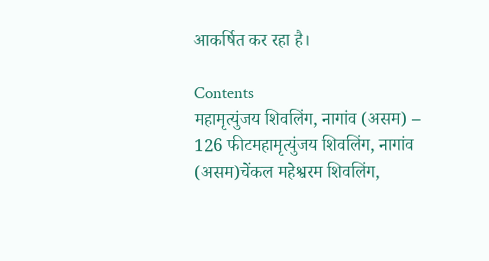आकर्षित कर रहा है।

Contents
महामृत्युंजय शिवलिंग, नागांव (असम) – 126 फीटमहामृत्युंजय शिवलिंग, नागांव (असम)चेंकल महेश्वरम शिवलिंग,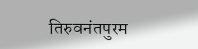तिरुवनंतपुरम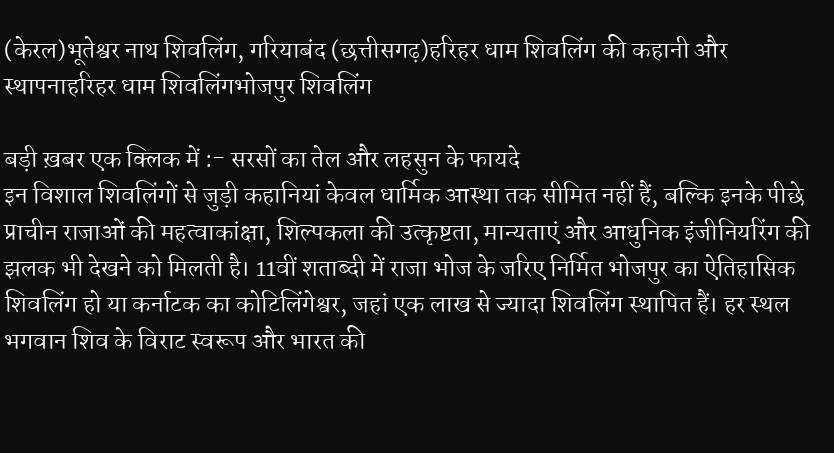(केरल)भूतेश्वर नाथ शिवलिंग, गरियाबंद (छत्तीसगढ़)हरिहर धाम शिवलिंग की कहानी और स्थापनाहरिहर धाम शिवलिंगभोजपुर शिवलिंग

बड़ी ख़बर एक क्लिक में :- सरसों का तेल और लहसुन के फायदे
इन विशाल शिवलिंगों से जुड़ी कहानियां केवल धार्मिक आस्था तक सीमित नहीं हैं, बल्कि इनके पीछे प्राचीन राजाओं की महत्वाकांक्षा, शिल्पकला की उत्कृष्टता, मान्यताएं और आधुनिक इंजीनियरिंग की झलक भी देखने को मिलती है। 11वीं शताब्दी में राजा भोज के जरिए निर्मित भोजपुर का ऐतिहासिक शिवलिंग हो या कर्नाटक का कोटिलिंगेश्वर, जहां एक लाख से ज्यादा शिवलिंग स्थापित हैं। हर स्थल भगवान शिव के विराट स्वरूप और भारत की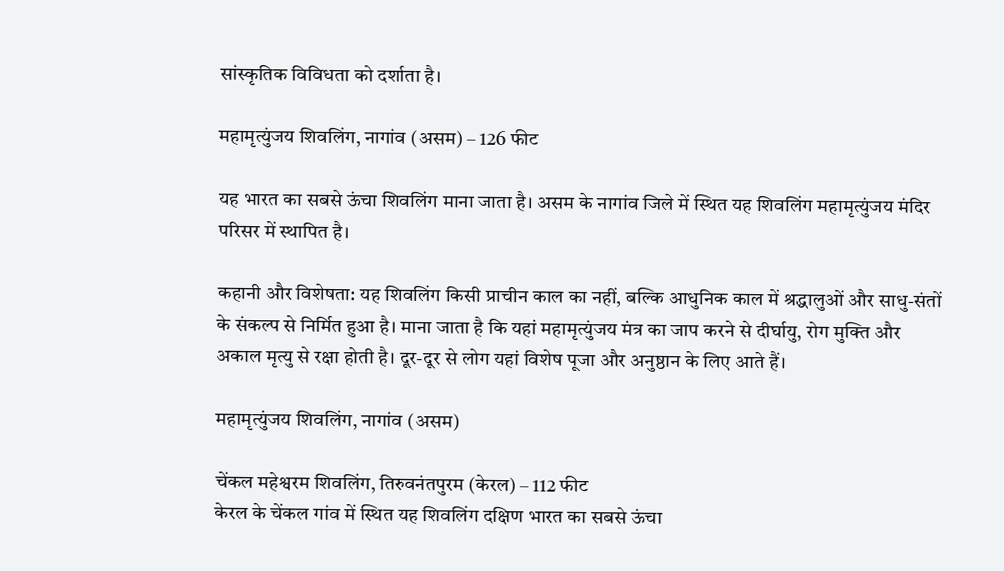सांस्कृतिक विविधता को दर्शाता है।

महामृत्युंजय शिवलिंग, नागांव (असम) – 126 फीट

यह भारत का सबसे ऊंचा शिवलिंग माना जाता है। असम के नागांव जिले में स्थित यह शिवलिंग महामृत्युंजय मंदिर परिसर में स्थापित है।

कहानी और विशेषता: यह शिवलिंग किसी प्राचीन काल का नहीं, बल्कि आधुनिक काल में श्रद्धालुओं और साधु-संतों के संकल्प से निर्मित हुआ है। माना जाता है कि यहां महामृत्युंजय मंत्र का जाप करने से दीर्घायु, रोग मुक्ति और अकाल मृत्यु से रक्षा होती है। दूर-दूर से लोग यहां विशेष पूजा और अनुष्ठान के लिए आते हैं।

महामृत्युंजय शिवलिंग, नागांव (असम)

चेंकल महेश्वरम शिवलिंग, तिरुवनंतपुरम (केरल) – 112 फीट
केरल के चेंकल गांव में स्थित यह शिवलिंग दक्षिण भारत का सबसे ऊंचा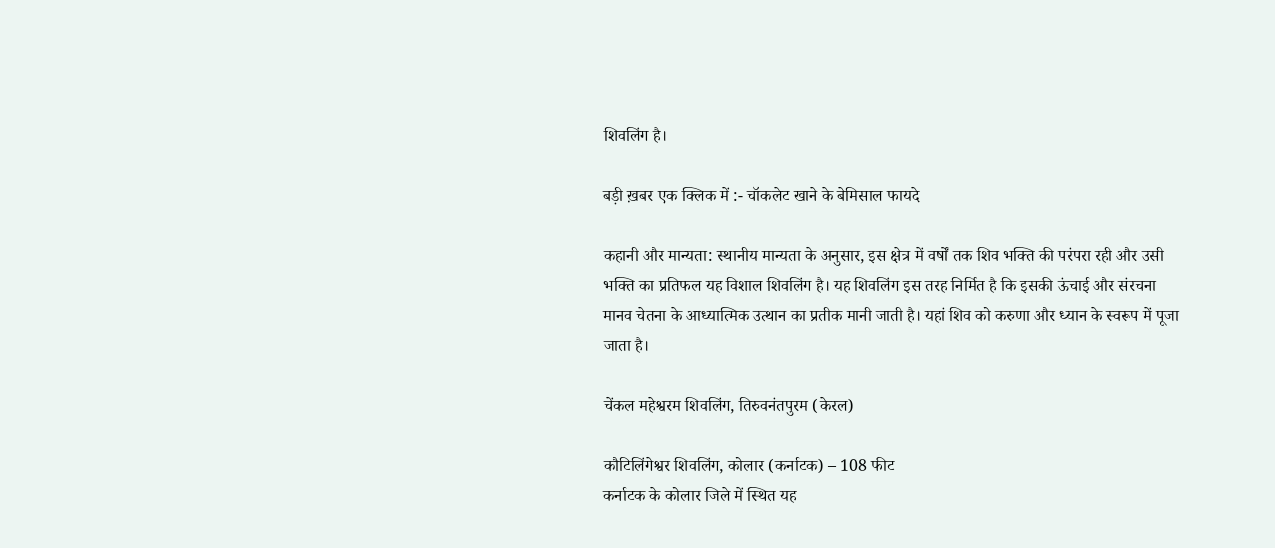शिवलिंग है।

बड़ी ख़बर एक क्लिक में :- चॉकलेट खाने के बेमिसाल फायदे

कहानी और मान्यता: स्थानीय मान्यता के अनुसार, इस क्षेत्र में वर्षों तक शिव भक्ति की परंपरा रही और उसी भक्ति का प्रतिफल यह विशाल शिवलिंग है। यह शिवलिंग इस तरह निर्मित है कि इसकी ऊंचाई और संरचना मानव चेतना के आध्यात्मिक उत्थान का प्रतीक मानी जाती है। यहां शिव को करुणा और ध्यान के स्वरूप में पूजा जाता है।

चेंकल महेश्वरम शिवलिंग, तिरुवनंतपुरम (केरल)

कौटिलिंगेश्वर शिवलिंग, कोलार (कर्नाटक) – 108 फीट
कर्नाटक के कोलार जिले में स्थित यह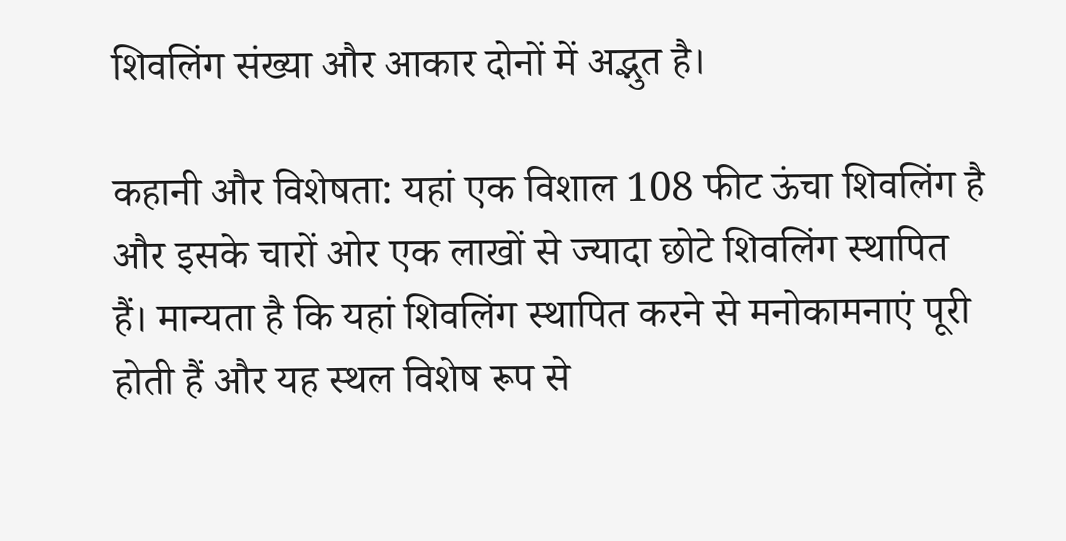शिवलिंग संख्या और आकार दोनों में अद्भुत है।

कहानी और विशेषता: यहां एक विशाल 108 फीट ऊंचा शिवलिंग है और इसके चारों ओर एक लाखों से ज्यादा छोटे शिवलिंग स्थापित हैं। मान्यता है कि यहां शिवलिंग स्थापित करने से मनोकामनाएं पूरी होती हैं और यह स्थल विशेष रूप से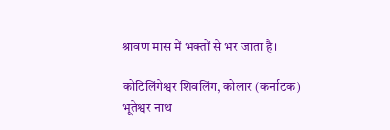श्रावण मास में भक्तों से भर जाता है।

कोटिलिंगेश्वर शिवलिंग, कोलार (कर्नाटक)
भूतेश्वर नाथ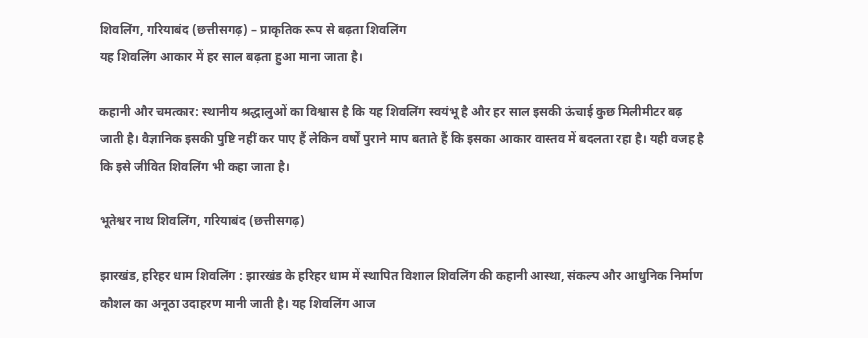शिवलिंग, गरियाबंद (छत्तीसगढ़) – प्राकृतिक रूप से बढ़ता शिवलिंग
यह शिवलिंग आकार में हर साल बढ़ता हुआ माना जाता है।

कहानी और चमत्कार: स्थानीय श्रद्धालुओं का विश्वास है कि यह शिवलिंग स्वयंभू है और हर साल इसकी ऊंचाई कुछ मिलीमीटर बढ़ जाती है। वैज्ञानिक इसकी पुष्टि नहीं कर पाए हैं लेकिन वर्षों पुराने माप बताते हैं कि इसका आकार वास्तव में बदलता रहा है। यही वजह है कि इसे जीवित शिवलिंग भी कहा जाता है।

भूतेश्वर नाथ शिवलिंग, गरियाबंद (छत्तीसगढ़)

झारखंड, हरिहर धाम शिवलिंग : झारखंड के हरिहर धाम में स्थापित विशाल शिवलिंग की कहानी आस्था, संकल्प और आधुनिक निर्माण कौशल का अनूठा उदाहरण मानी जाती है। यह शिवलिंग आज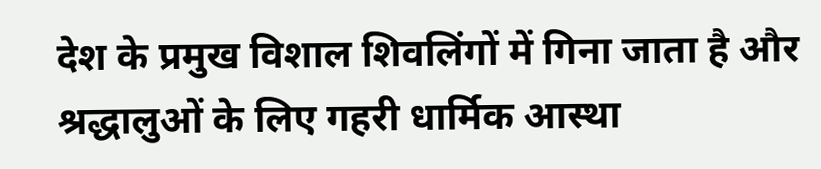देश के प्रमुख विशाल शिवलिंगों में गिना जाता है और श्रद्धालुओं के लिए गहरी धार्मिक आस्था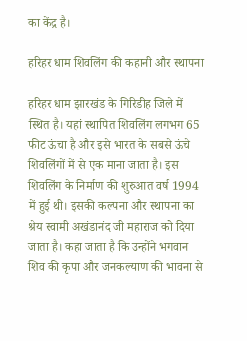का केंद्र है।

हरिहर धाम शिवलिंग की कहानी और स्थापना

हरिहर धाम झारखंड के गिरिडीह जिले में स्थित है। यहां स्थापित शिवलिंग लगभग 65 फीट ऊंचा है और इसे भारत के सबसे ऊंचे शिवलिंगों में से एक माना जाता है। इस शिवलिंग के निर्माण की शुरुआत वर्ष 1994 में हुई थी। इसकी कल्पना और स्थापना का श्रेय स्वामी अखंडानंद जी महाराज को दिया जाता है। कहा जाता है कि उन्होंने भगवान शिव की कृपा और जनकल्याण की भावना से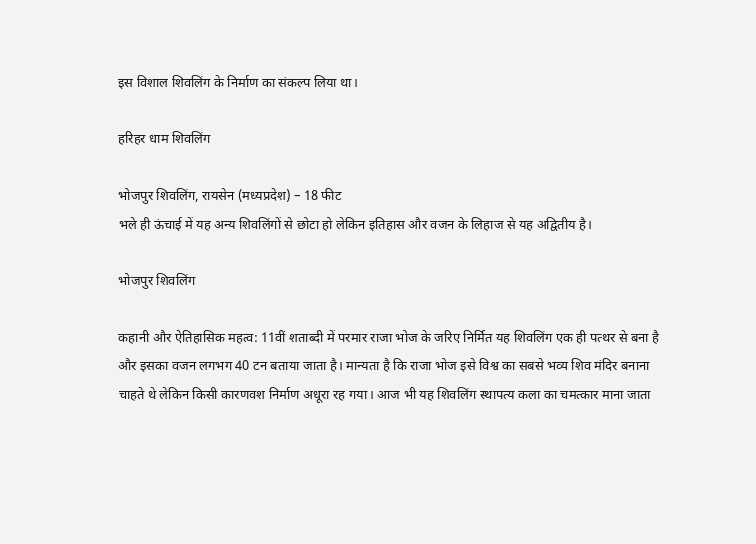इस विशाल शिवलिंग के निर्माण का संकल्प लिया था।

हरिहर धाम शिवलिंग

भोजपुर शिवलिंग, रायसेन (मध्यप्रदेश) – 18 फीट
भले ही ऊंचाई में यह अन्य शिवलिंगों से छोटा हो लेकिन इतिहास और वजन के लिहाज से यह अद्वितीय है।

भोजपुर शिवलिंग

कहानी और ऐतिहासिक महत्व: 11वीं शताब्दी में परमार राजा भोज के जरिए निर्मित यह शिवलिंग एक ही पत्थर से बना है और इसका वजन लगभग 40 टन बताया जाता है। मान्यता है कि राजा भोज इसे विश्व का सबसे भव्य शिव मंदिर बनाना चाहते थे लेकिन किसी कारणवश निर्माण अधूरा रह गया। आज भी यह शिवलिंग स्थापत्य कला का चमत्कार माना जाता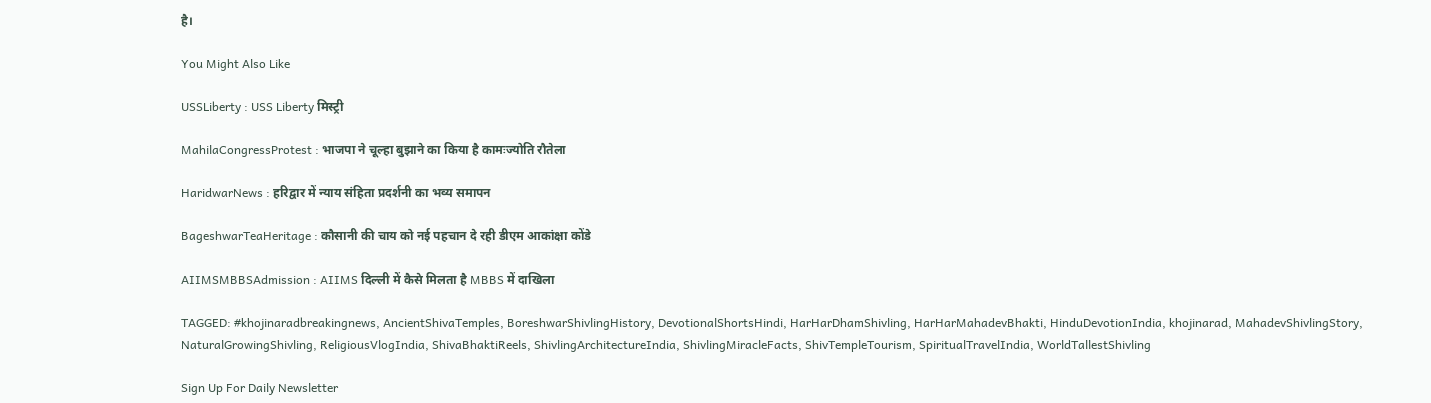है।

You Might Also Like

USSLiberty : USS Liberty मिस्ट्री

MahilaCongressProtest : भाजपा ने चूल्हा बुझाने का किया है कामःज्योति रौतेला

HaridwarNews : हरिद्वार में न्याय संहिता प्रदर्शनी का भव्य समापन

BageshwarTeaHeritage : कौसानी की चाय को नई पहचान दे रही डीएम आकांक्षा कोंडे

AIIMSMBBSAdmission : AIIMS दिल्ली में कैसे मिलता है MBBS में दाखिला

TAGGED: #khojinaradbreakingnews, AncientShivaTemples, BoreshwarShivlingHistory, DevotionalShortsHindi, HarHarDhamShivling, HarHarMahadevBhakti, HinduDevotionIndia, khojinarad, MahadevShivlingStory, NaturalGrowingShivling, ReligiousVlogIndia, ShivaBhaktiReels, ShivlingArchitectureIndia, ShivlingMiracleFacts, ShivTempleTourism, SpiritualTravelIndia, WorldTallestShivling

Sign Up For Daily Newsletter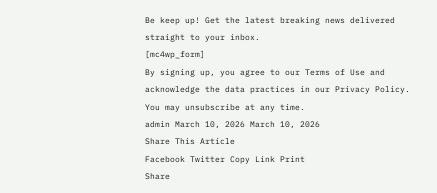Be keep up! Get the latest breaking news delivered straight to your inbox.
[mc4wp_form]
By signing up, you agree to our Terms of Use and acknowledge the data practices in our Privacy Policy. You may unsubscribe at any time.
admin March 10, 2026 March 10, 2026
Share This Article
Facebook Twitter Copy Link Print
Share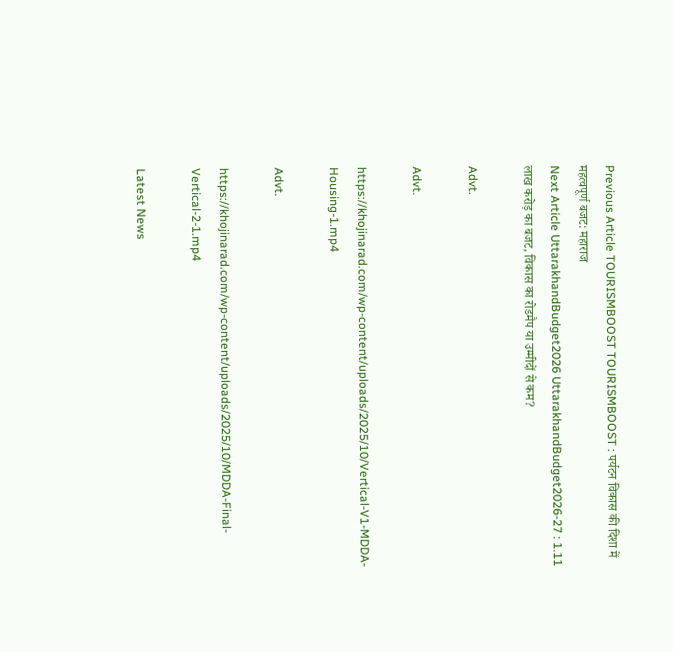Previous Article TOURISMBOOST TOURISMBOOST : पर्यटन विकास की दिशा में महत्वपूर्ण बजट: महाराज
Next Article UttarakhandBudget2026 UttarakhandBudget2026-27 : 1.11 लाख करोड़ का बजट, विकास का रोडमैप या उम्मीदों से कम?

Advt.

Advt.

https://khojinarad.com/wp-content/uploads/2025/10/Vertical-V1-MDDA-Housing-1.mp4

Advt.

https://khojinarad.com/wp-content/uploads/2025/10/MDDA-Final-Vertical-2-1.mp4

Latest News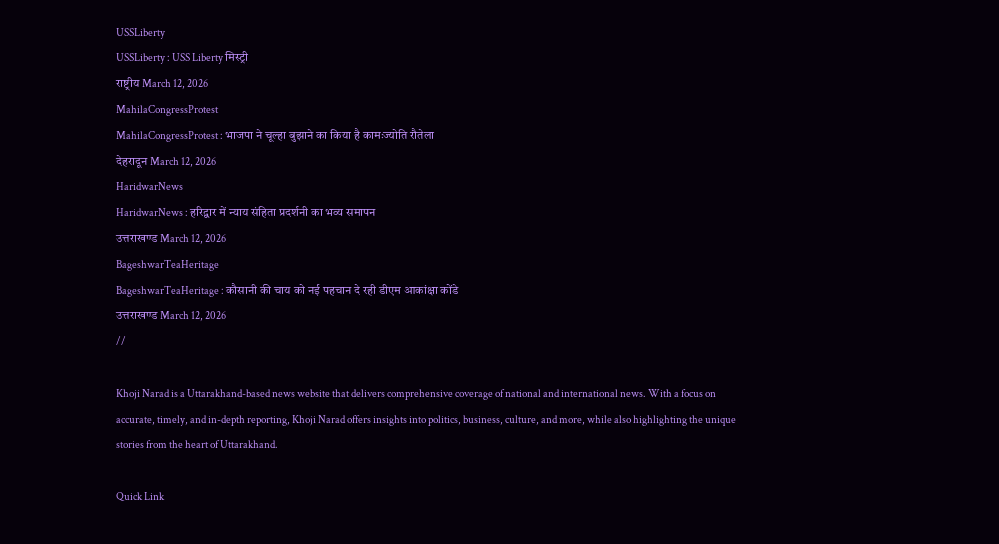USSLiberty
USSLiberty : USS Liberty मिस्ट्री
राष्ट्रीय March 12, 2026
MahilaCongressProtest
MahilaCongressProtest : भाजपा ने चूल्हा बुझाने का किया है कामःज्योति रौतेला
देहरादून March 12, 2026
HaridwarNews
HaridwarNews : हरिद्वार में न्याय संहिता प्रदर्शनी का भव्य समापन
उत्तराखण्ड March 12, 2026
BageshwarTeaHeritage
BageshwarTeaHeritage : कौसानी की चाय को नई पहचान दे रही डीएम आकांक्षा कोंडे
उत्तराखण्ड March 12, 2026
//

Khoji Narad is a Uttarakhand-based news website that delivers comprehensive coverage of national and international news. With a focus on accurate, timely, and in-depth reporting, Khoji Narad offers insights into politics, business, culture, and more, while also highlighting the unique stories from the heart of Uttarakhand.

Quick Link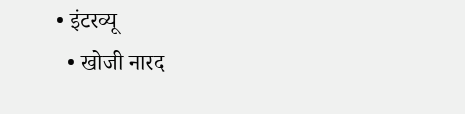• इंटरव्यू
  • खोजी नारद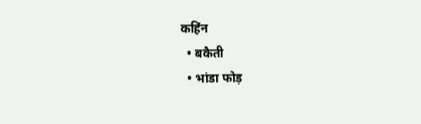कहिंन
  • बकैती
  • भांडा फोड़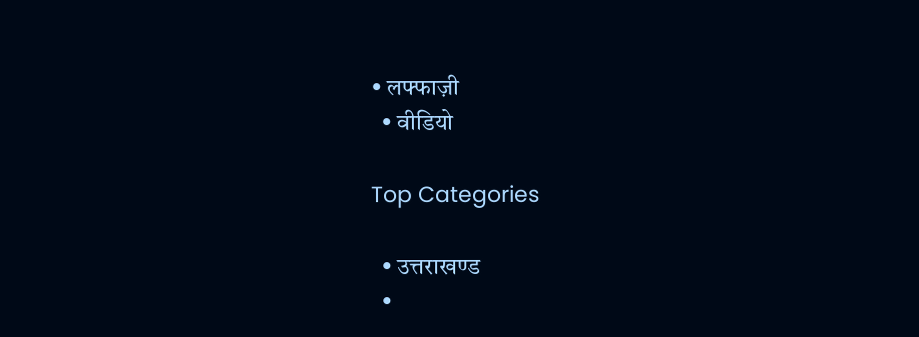• लफ्फाज़ी
  • वीडियो

Top Categories

  • उत्तराखण्ड
  •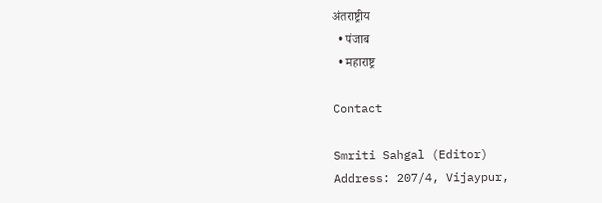अंतराष्ट्रीय
  • पंजाब
  • महाराष्ट्र

Contact

Smriti Sahgal (Editor)
Address: 207/4, Vijaypur,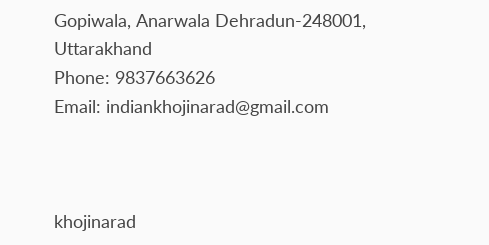Gopiwala, Anarwala Dehradun-248001, Uttarakhand
Phone: 9837663626
Email: indiankhojinarad@gmail.com



khojinarad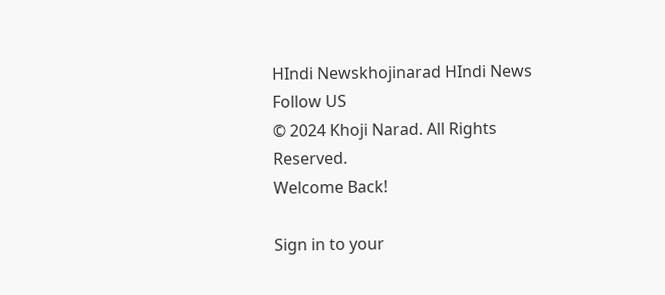HIndi Newskhojinarad HIndi News
Follow US
© 2024 Khoji Narad. All Rights Reserved.
Welcome Back!

Sign in to your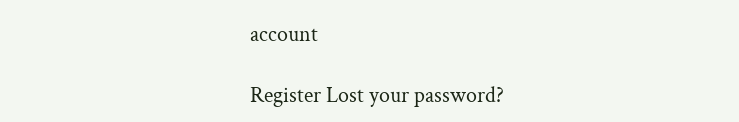account

Register Lost your password?